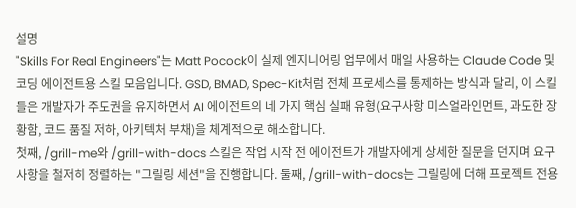설명
"Skills For Real Engineers"는 Matt Pocock이 실제 엔지니어링 업무에서 매일 사용하는 Claude Code 및 코딩 에이전트용 스킬 모음입니다. GSD, BMAD, Spec-Kit처럼 전체 프로세스를 통제하는 방식과 달리, 이 스킬들은 개발자가 주도권을 유지하면서 AI 에이전트의 네 가지 핵심 실패 유형(요구사항 미스얼라인먼트, 과도한 장황함, 코드 품질 저하, 아키텍처 부채)을 체계적으로 해소합니다.
첫째, /grill-me와 /grill-with-docs 스킬은 작업 시작 전 에이전트가 개발자에게 상세한 질문을 던지며 요구사항을 철저히 정렬하는 "그릴링 세션"을 진행합니다. 둘째, /grill-with-docs는 그릴링에 더해 프로젝트 전용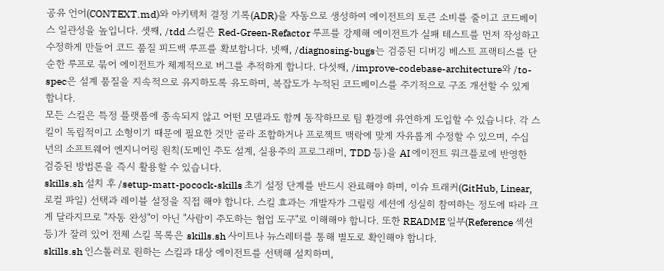공유 언어(CONTEXT.md)와 아키텍처 결정 기록(ADR)을 자동으로 생성하여 에이전트의 토큰 소비를 줄이고 코드베이스 일관성을 높입니다. 셋째, /tdd 스킬은 Red-Green-Refactor 루프를 강제해 에이전트가 실패 테스트를 먼저 작성하고 수정하게 만들어 코드 품질 피드백 루프를 확보합니다. 넷째, /diagnosing-bugs는 검증된 디버깅 베스트 프랙티스를 단순한 루프로 묶어 에이전트가 체계적으로 버그를 추적하게 합니다. 다섯째, /improve-codebase-architecture와 /to-spec은 설계 품질을 지속적으로 유지하도록 유도하며, 복잡도가 누적된 코드베이스를 주기적으로 구조 개선할 수 있게 합니다.
모든 스킬은 특정 플랫폼에 종속되지 않고 어떤 모델과도 함께 동작하므로 팀 환경에 유연하게 도입할 수 있습니다. 각 스킬이 독립적이고 소형이기 때문에 필요한 것만 골라 조합하거나 프로젝트 맥락에 맞게 자유롭게 수정할 수 있으며, 수십 년의 소프트웨어 엔지니어링 원칙(도메인 주도 설계, 실용주의 프로그래머, TDD 등)을 AI 에이전트 워크플로에 반영한 검증된 방법론을 즉시 활용할 수 있습니다.
skills.sh 설치 후 /setup-matt-pocock-skills 초기 설정 단계를 반드시 완료해야 하며, 이슈 트래커(GitHub, Linear, 로컬 파일) 선택과 레이블 설정을 직접 해야 합니다. 스킬 효과는 개발자가 그릴링 세션에 성실히 참여하는 정도에 따라 크게 달라지므로 "자동 완성"이 아닌 "사람이 주도하는 협업 도구"로 이해해야 합니다. 또한 README 일부(Reference 섹션 등)가 잘려 있어 전체 스킬 목록은 skills.sh 사이트나 뉴스레터를 통해 별도로 확인해야 합니다.
skills.sh 인스톨러로 원하는 스킬과 대상 에이전트를 선택해 설치하며,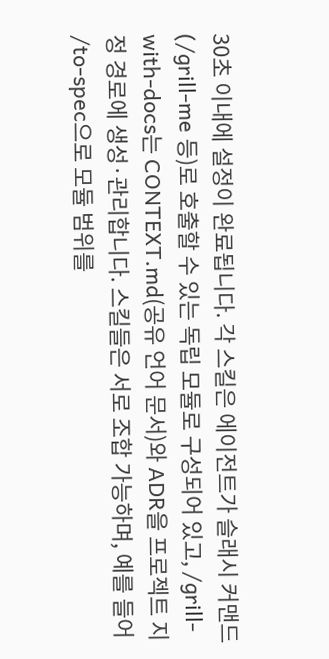30초 이내에 설정이 완료됩니다. 각 스킬은 에이전트가 슬래시 커맨드(/grill-me 등)로 호출할 수 있는 독립 모듈로 구성되어 있고, /grill-with-docs는 CONTEXT.md(공유 언어 문서)와 ADR을 프로젝트 지정 경로에 생성·관리합니다. 스킬들은 서로 조합 가능하며, 예를 들어 /to-spec으로 모듈 범위를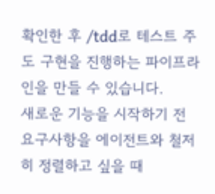확인한 후 /tdd로 테스트 주도 구현을 진행하는 파이프라인을 만들 수 있습니다.
새로운 기능을 시작하기 전 요구사항을 에이전트와 철저히 정렬하고 싶을 때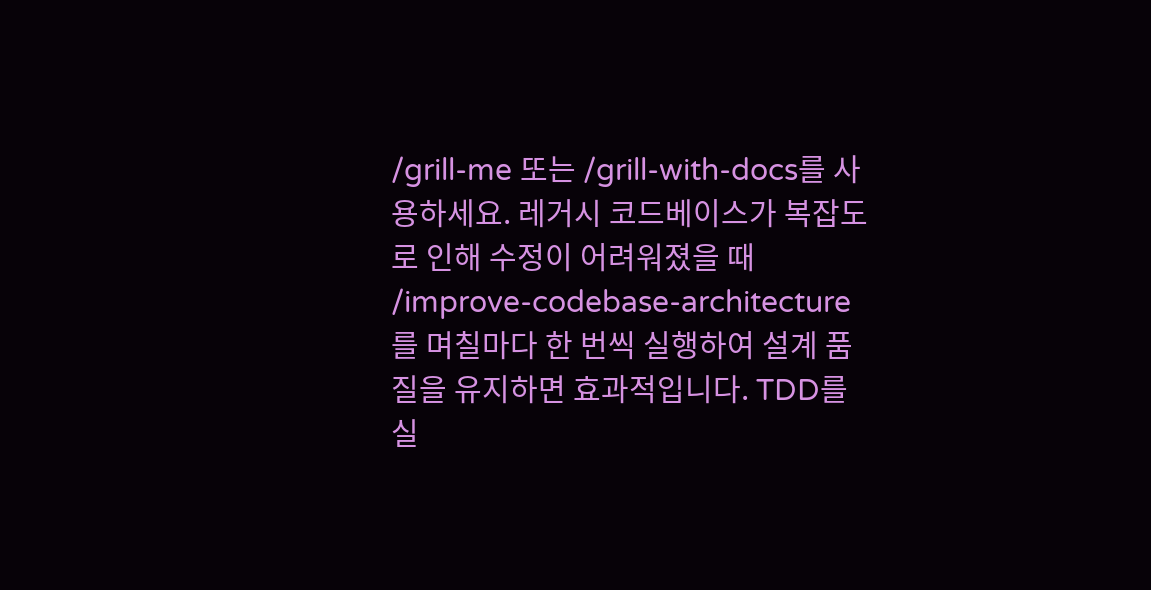/grill-me 또는 /grill-with-docs를 사용하세요. 레거시 코드베이스가 복잡도로 인해 수정이 어려워졌을 때 /improve-codebase-architecture를 며칠마다 한 번씩 실행하여 설계 품질을 유지하면 효과적입니다. TDD를 실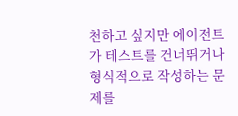천하고 싶지만 에이전트가 테스트를 건너뛰거나 형식적으로 작성하는 문제를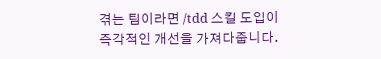겪는 팀이라면 /tdd 스킬 도입이 즉각적인 개선을 가져다줍니다.